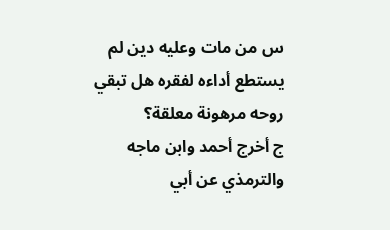س من مات وعليه دين لم يستطع أداءه لفقره هل تبقي روحه مرهونة معلقة؟
ج أخرج أحمد وابن ماجه والترمذي عن أبي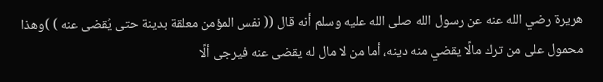هريرة رضي الله عنه عن رسول الله صلى الله عليه وسلم أنه قال (( نفس المؤمن معلقة بدينة حتى يُقضى عنه ) )وهذا محمول على من ترك مالًا يقضي منه دينه، أما من لا مال له يقضى عنه فيرجى ألًا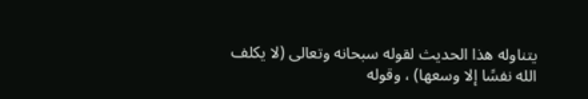يتناوله هذا الحديث لقوله سبحانه وتعالى (لا يكلف الله نفسًا إلا وسعها) ، وقوله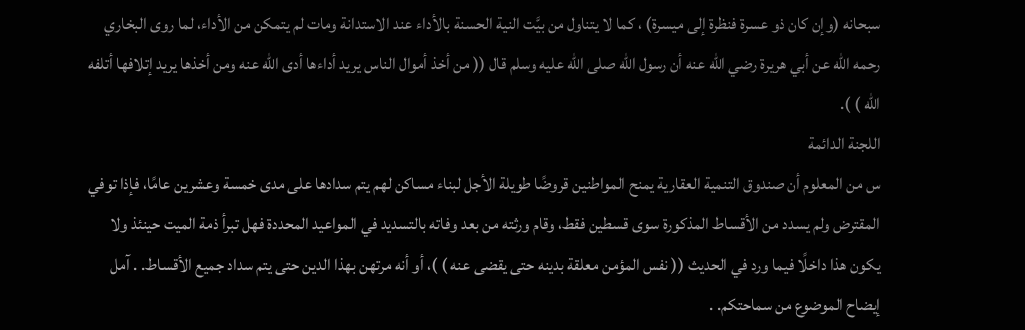سبحانه (وإن كان ذو عسرة فنظرة إلى ميسرة) ، كما لا يتناول من بيَّت النية الحسنة بالأداء عند الاستدانة ومات لم يتمكن من الأداء، لما روى البخاري رحمه الله عن أبي هريرة رضي الله عنه أن رسول الله صلى الله عليه وسلم قال (( من أخذ أموال الناس يريد أداءها أدى الله عنه ومن أخذها يريد إتلافها أتلفه الله ) ).
اللجنة الدائمة
س من المعلوم أن صندوق التنمية العقارية يمنح المواطنين قروضًا طويلة الأجل لبناء مساكن لهم يتم سدادها على مدى خمسة وعشرين عامًا، فإذا توفي المقترض ولم يسدد من الأقساط المذكورة سوى قسطين فقط، وقام ورثته من بعد وفاته بالتسديد في المواعيد المحددة فهل تبرأ ذمة الميت حينئذ ولا يكون هذا داخلًا فيما ورد في الحديث (( نفس المؤمن معلقة بدينه حتى يقضى عنه ) )، أو أنه مرتهن بهذا الدين حتى يتم سداد جميع الأقساط. . آمل إيضاح الموضوع من سماحتكم. .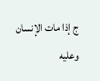ج إذا مات الإنسان وعليه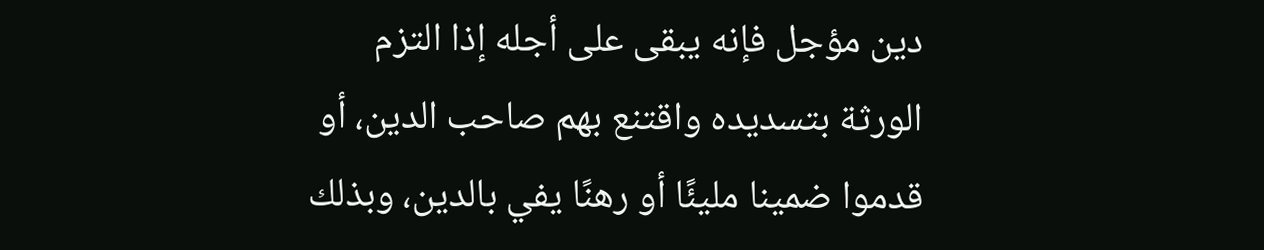دين مؤجل فإنه يبقى على أجله إذا التزم الورثة بتسديده واقتنع بهم صاحب الدين، أو قدموا ضمينا مليئًا أو رهنًا يفي بالدين، وبذلك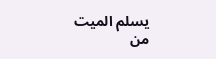يسلم الميت من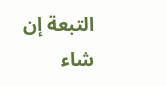التبعة إن شاء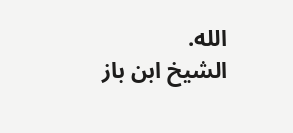الله.
الشيخ ابن باز